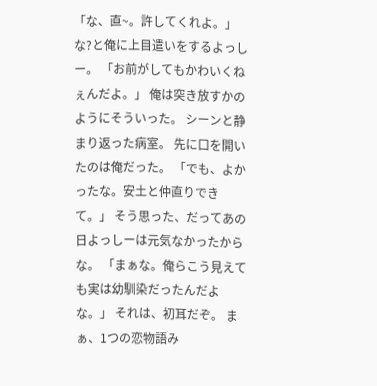「な、直~。許してくれよ。」 な?と俺に上目遣いをするよっしー。 「お前がしてもかわいくねぇんだよ。」 俺は突き放すかのようにそういった。 シーンと静まり返った病室。 先に口を開いたのは俺だった。 「でも、よかったな。安土と仲直りできて。」 そう思った、だってあの日よっしーは元気なかったからな。 「まぁな。俺らこう見えても実は幼馴染だったんだよな。」 それは、初耳だぞ。 まぁ、1つの恋物語み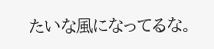たいな風になってるな。